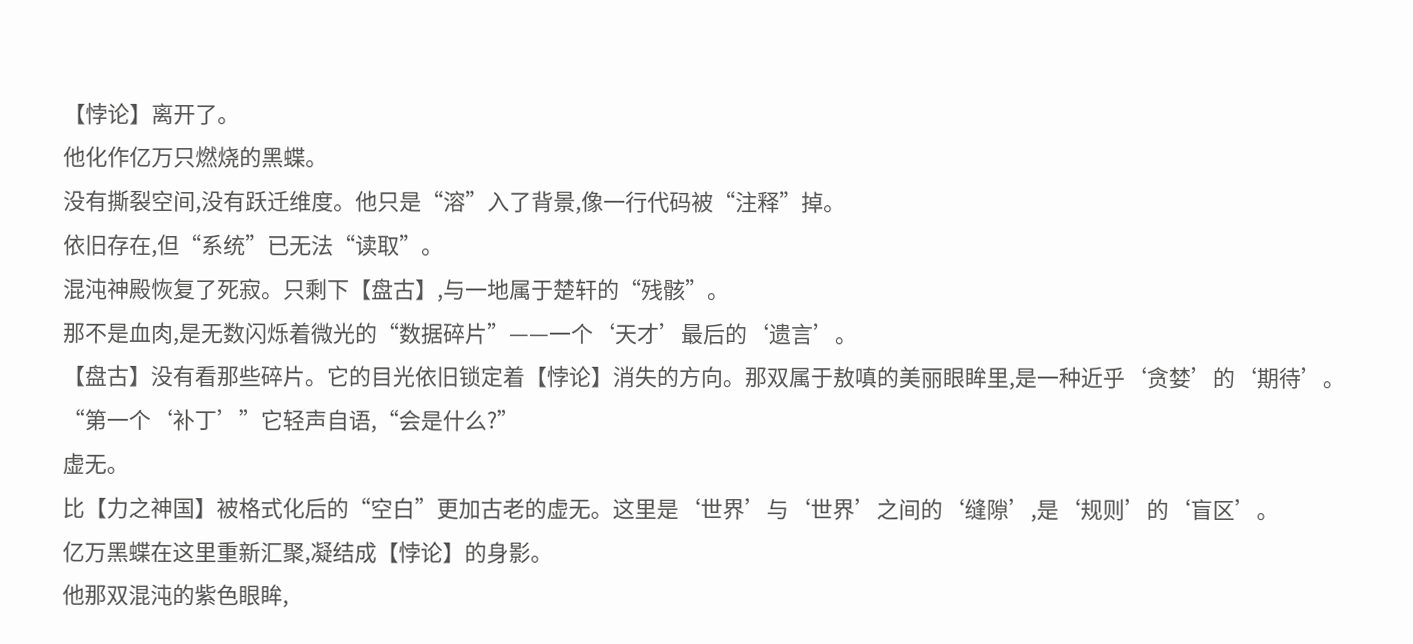【悖论】离开了。
他化作亿万只燃烧的黑蝶。
没有撕裂空间,没有跃迁维度。他只是“溶”入了背景,像一行代码被“注释”掉。
依旧存在,但“系统”已无法“读取”。
混沌神殿恢复了死寂。只剩下【盘古】,与一地属于楚轩的“残骸”。
那不是血肉,是无数闪烁着微光的“数据碎片”——一个‘天才’最后的‘遗言’。
【盘古】没有看那些碎片。它的目光依旧锁定着【悖论】消失的方向。那双属于敖嗔的美丽眼眸里,是一种近乎‘贪婪’的‘期待’。
“第一个‘补丁’”它轻声自语,“会是什么?”
虚无。
比【力之神国】被格式化后的“空白”更加古老的虚无。这里是‘世界’与‘世界’之间的‘缝隙’,是‘规则’的‘盲区’。
亿万黑蝶在这里重新汇聚,凝结成【悖论】的身影。
他那双混沌的紫色眼眸,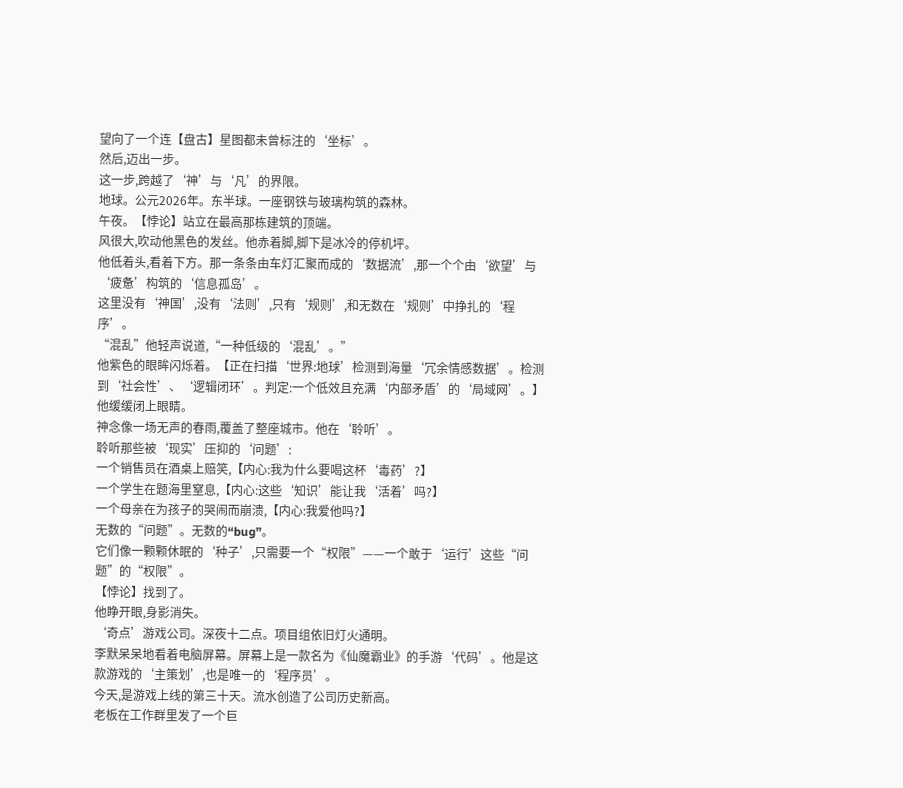望向了一个连【盘古】星图都未曾标注的‘坐标’。
然后,迈出一步。
这一步,跨越了‘神’与‘凡’的界限。
地球。公元2026年。东半球。一座钢铁与玻璃构筑的森林。
午夜。【悖论】站立在最高那栋建筑的顶端。
风很大,吹动他黑色的发丝。他赤着脚,脚下是冰冷的停机坪。
他低着头,看着下方。那一条条由车灯汇聚而成的‘数据流’,那一个个由‘欲望’与‘疲惫’构筑的‘信息孤岛’。
这里没有‘神国’,没有‘法则’,只有‘规则’,和无数在‘规则’中挣扎的‘程序’。
“混乱”他轻声说道,“一种低级的‘混乱’。”
他紫色的眼眸闪烁着。【正在扫描‘世界:地球’检测到海量‘冗余情感数据’。检测到‘社会性’、‘逻辑闭环’。判定:一个低效且充满‘内部矛盾’的‘局域网’。】
他缓缓闭上眼睛。
神念像一场无声的春雨,覆盖了整座城市。他在‘聆听’。
聆听那些被‘现实’压抑的‘问题’:
一个销售员在酒桌上赔笑,【内心:我为什么要喝这杯‘毒药’?】
一个学生在题海里窒息,【内心:这些‘知识’能让我‘活着’吗?】
一个母亲在为孩子的哭闹而崩溃,【内心:我爱他吗?】
无数的“问题”。无数的“bug”。
它们像一颗颗休眠的‘种子’,只需要一个“权限”——一个敢于‘运行’这些“问题”的“权限”。
【悖论】找到了。
他睁开眼,身影消失。
‘奇点’游戏公司。深夜十二点。项目组依旧灯火通明。
李默呆呆地看着电脑屏幕。屏幕上是一款名为《仙魔霸业》的手游‘代码’。他是这款游戏的‘主策划’,也是唯一的‘程序员’。
今天,是游戏上线的第三十天。流水创造了公司历史新高。
老板在工作群里发了一个巨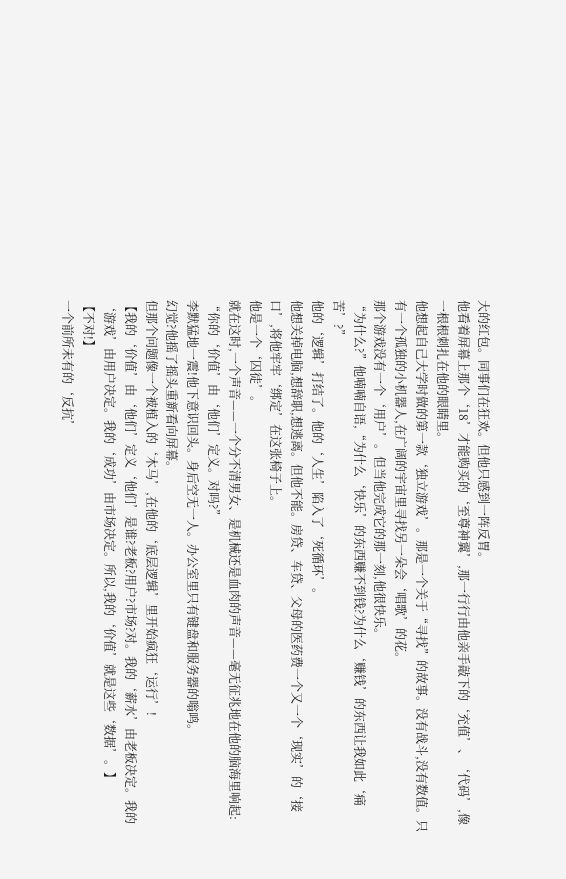大的红包。同事们在狂欢。但他只感到一阵反胃。
他看着屏幕上那个‘18’才能购买的‘至尊神翼’,那一行行由他亲手敲下的‘充值’、‘代码’,像一根根刺扎在他的眼睛里。
他想起自己大学时做的第一款‘独立游戏’。那是一个关于“寻找”的故事。没有战斗,没有数值。只有一个孤独的小机器人,在广阔的宇宙里寻找另一朵会‘唱歌’的花。
那个游戏没有一个‘用户’。但当他完成它的那一刻,他很快乐。
“为什么?”他喃喃自语,“为什么‘快乐’的东西赚不到钱?为什么‘赚钱’的东西让我如此‘痛苦’?”
他的‘逻辑’打结了。他的‘人生’陷入了‘死循环’。
他想关掉电脑,想辞职,想逃离。但他不能。房贷、车贷、父母的医药费一个又一个‘现实’的‘接口’,将他牢牢‘绑定’在这张椅子上。
他是一个‘囚徒’。
就在这时,一个声音——一个分不清男女、是机械还是血肉的声音——毫无征兆地在他的脑海里响起:
“你的‘价值’由‘他们’定义。对吗?”
李默猛地一震!他下意识回头。身后空无一人。办公室里只有键盘和服务器的嗡鸣。
幻觉?他摇了摇头重新看向屏幕。
但那个问题像一个被植入的‘木马’,在他的‘底层逻辑’里开始疯狂‘运行’!
【我的‘价值’由‘他们’定义‘他们’是谁?老板?用户?市场?对。我的‘薪水’由老板决定。我的‘游戏’由用户决定。我的‘成功’由市场决定。所以,我的‘价值’就是这些‘数据’。】
【不对!】
一个前所未有的‘反抗’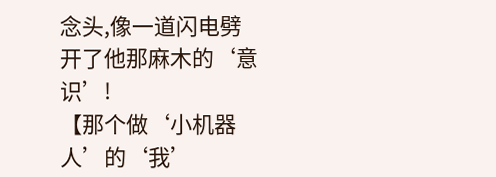念头,像一道闪电劈开了他那麻木的‘意识’!
【那个做‘小机器人’的‘我’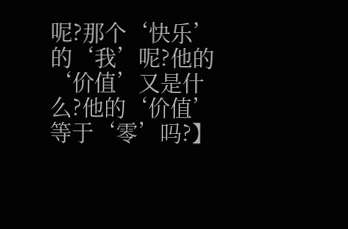呢?那个‘快乐’的‘我’呢?他的‘价值’又是什么?他的‘价值’等于‘零’吗?】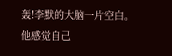轰!李默的大脑一片空白。
他感觉自己